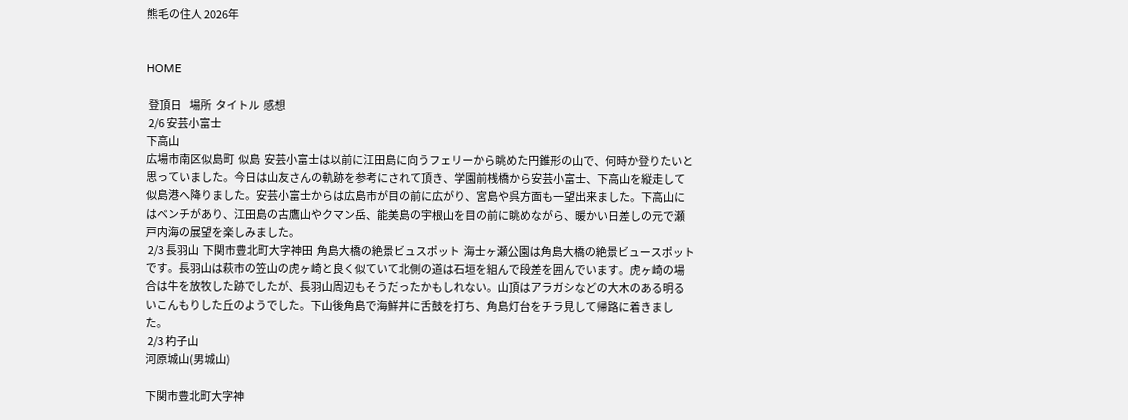熊毛の住人 2026年


HOME

 登頂日    場所  タイトル  感想
 2/6 安芸小富士
下高山
広場市南区似島町  似島  安芸小富士は以前に江田島に向うフェリーから眺めた円錐形の山で、何時か登りたいと思っていました。今日は山友さんの軌跡を参考にされて頂き、学園前桟橋から安芸小富士、下高山を縦走して似島港へ降りました。安芸小富士からは広島市が目の前に広がり、宮島や呉方面も一望出来ました。下高山にはベンチがあり、江田島の古鷹山やクマン岳、能美島の宇根山を目の前に眺めながら、暖かい日差しの元で瀬戸内海の展望を楽しみました。
 2/3 長羽山  下関市豊北町大字神田  角島大橋の絶景ビュスポット  海士ヶ瀬公園は角島大橋の絶景ビュースポットです。長羽山は萩市の笠山の虎ヶ崎と良く似ていて北側の道は石垣を組んで段差を囲んでいます。虎ヶ崎の場合は牛を放牧した跡でしたが、長羽山周辺もそうだったかもしれない。山頂はアラガシなどの大木のある明るいこんもりした丘のようでした。下山後角島で海鮮丼に舌鼓を打ち、角島灯台をチラ見して帰路に着きました。
 2/3 杓子山
河原城山(男城山)

下関市豊北町大字神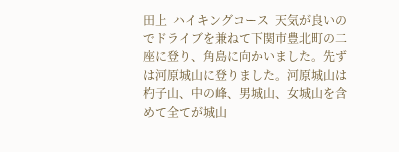田上  ハイキングコース  天気が良いのでドライブを兼ねて下関市豊北町の二座に登り、角島に向かいました。先ずは河原城山に登りました。河原城山は杓子山、中の峰、男城山、女城山を含めて全てが城山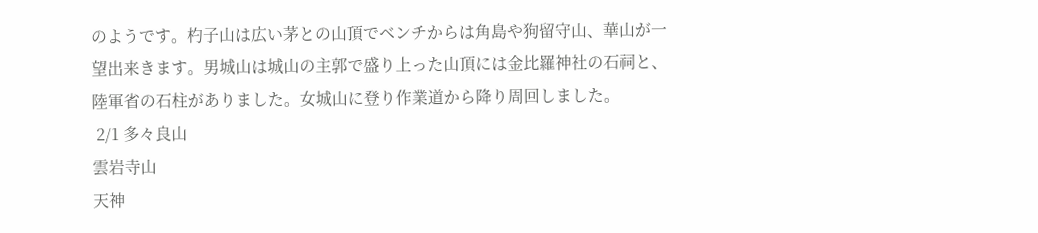のようです。杓子山は広い茅との山頂でベンチからは角島や狗留守山、華山が一望出来きます。男城山は城山の主郭で盛り上った山頂には金比羅神社の石祠と、陸軍省の石柱がありました。女城山に登り作業道から降り周回しました。
 2/1 多々良山
雲岩寺山
天神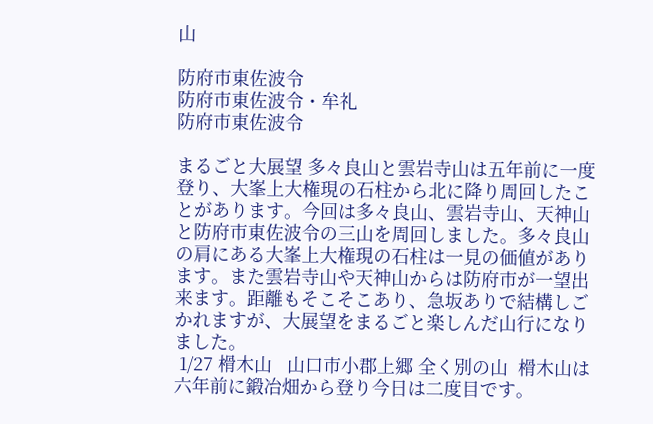山

防府市東佐波令
防府市東佐波令・牟礼
防府市東佐波令

まるごと大展望 多々良山と雲岩寺山は五年前に一度登り、大峯上大権現の石柱から北に降り周回したことがあります。今回は多々良山、雲岩寺山、天神山と防府市東佐波令の三山を周回しました。多々良山の肩にある大峯上大権現の石柱は一見の価値があります。また雲岩寺山や天神山からは防府市が一望出来ます。距離もそこそこあり、急坂ありで結構しごかれますが、大展望をまるごと楽しんだ山行になりました。
 1/27 榾木山   山口市小郡上郷 全く別の山  榾木山は六年前に鍛冶畑から登り今日は二度目です。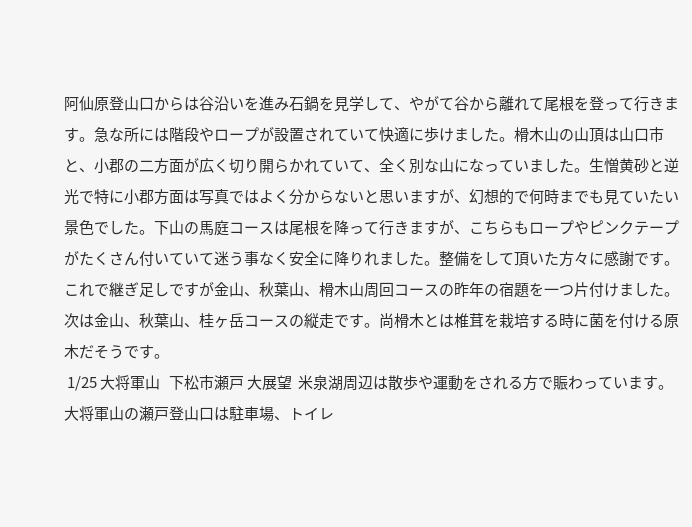阿仙原登山口からは谷沿いを進み石鍋を見学して、やがて谷から離れて尾根を登って行きます。急な所には階段やロープが設置されていて快適に歩けました。榾木山の山頂は山口市と、小郡の二方面が広く切り開らかれていて、全く別な山になっていました。生憎黄砂と逆光で特に小郡方面は写真ではよく分からないと思いますが、幻想的で何時までも見ていたい景色でした。下山の馬庭コースは尾根を降って行きますが、こちらもロープやピンクテープがたくさん付いていて迷う事なく安全に降りれました。整備をして頂いた方々に感謝です。これで継ぎ足しですが金山、秋葉山、榾木山周回コースの昨年の宿題を一つ片付けました。次は金山、秋葉山、桂ヶ岳コースの縦走です。尚榾木とは椎茸を栽培する時に菌を付ける原木だそうです。
 1/25 大将軍山   下松市瀬戸 大展望  米泉湖周辺は散歩や運動をされる方で賑わっています。大将軍山の瀬戸登山口は駐車場、トイレ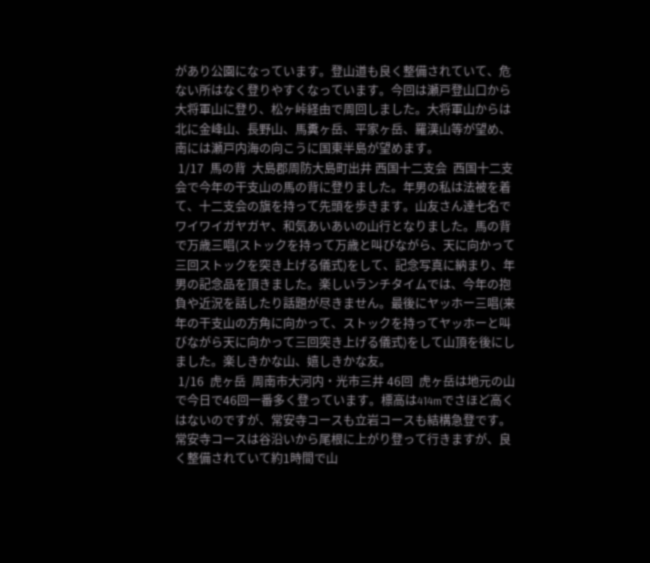があり公園になっています。登山道も良く整備されていて、危ない所はなく登りやすくなっています。今回は瀬戸登山口から大将軍山に登り、松ヶ峠経由で周回しました。大将軍山からは北に金峰山、長野山、馬糞ヶ岳、平家ヶ岳、羅漢山等が望め、南には瀬戸内海の向こうに国東半島が望めます。
 1/17  馬の背  大島郡周防大島町出井 西国十二支会  西国十二支会で今年の干支山の馬の背に登りました。年男の私は法被を着て、十二支会の旗を持って先頭を歩きます。山友さん達七名でワイワイガヤガヤ、和気あいあいの山行となりました。馬の背で万歳三唱(ストックを持って万歳と叫びながら、天に向かって三回ストックを突き上げる儀式)をして、記念写真に納まり、年男の記念品を頂きました。楽しいランチタイムでは、今年の抱負や近況を話したり話題が尽きません。最後にヤッホー三唱(来年の干支山の方角に向かって、ストックを持ってヤッホーと叫びながら天に向かって三回突き上げる儀式)をして山頂を後にしました。楽しきかな山、嬉しきかな友。
 1/16  虎ヶ岳  周南市大河内・光市三井 46回  虎ヶ岳は地元の山で今日で46回一番多く登っています。標高は414mでさほど高くはないのですが、常安寺コースも立岩コースも結構急登です。常安寺コースは谷沿いから尾根に上がり登って行きますが、良く整備されていて約1時間で山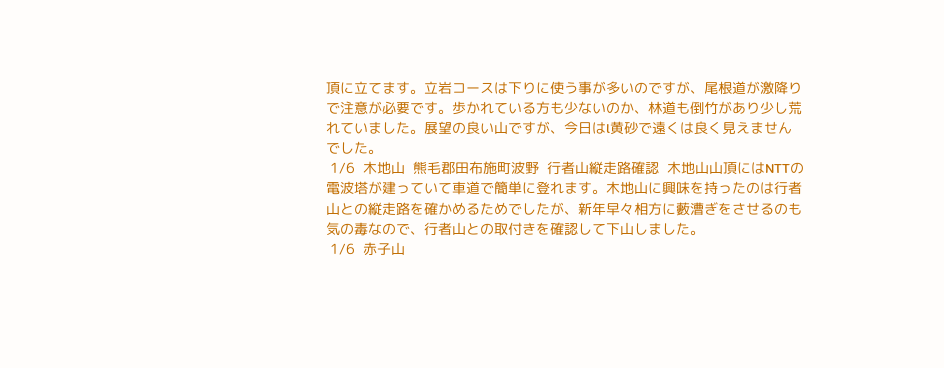頂に立てます。立岩コースは下りに使う事が多いのですが、尾根道が激降りで注意が必要です。歩かれている方も少ないのか、林道も倒竹があり少し荒れていました。展望の良い山ですが、今日はl黄砂で遠くは良く見えませんでした。
 1/6  木地山  熊毛郡田布施町波野  行者山縦走路確認  木地山山頂にはNTTの電波塔が建っていて車道で簡単に登れます。木地山に興味を持ったのは行者山との縦走路を確かめるためでしたが、新年早々相方に藪漕ぎをさせるのも気の毒なので、行者山との取付きを確認して下山しました。
 1/6  赤子山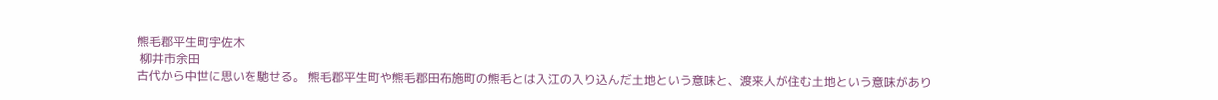熊毛郡平生町宇佐木
 柳井市余田
古代から中世に思いを馳せる。 熊毛郡平生町や熊毛郡田布施町の熊毛とは入江の入り込んだ土地という意味と、渡来人が住む土地という意味があり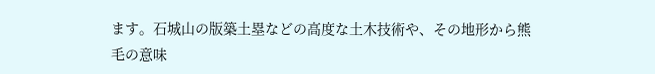ます。石城山の版築土塁などの高度な土木技術や、その地形から熊毛の意味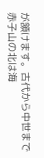が頷けます。古代から中世まで赤子山の北は海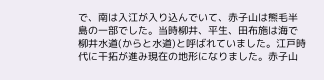で、南は入江が入り込んでいて、赤子山は熊毛半島の一部でした。当時柳井、平生、田布施は海で柳井水道(からと水道)と呼ばれていました。江戸時代に干拓が進み現在の地形になりました。赤子山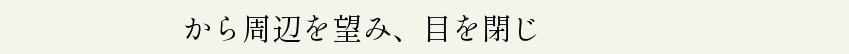から周辺を望み、目を閉じ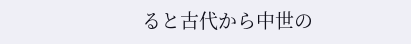ると古代から中世の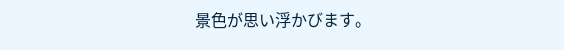景色が思い浮かびます。